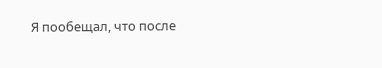Я пообещал, что после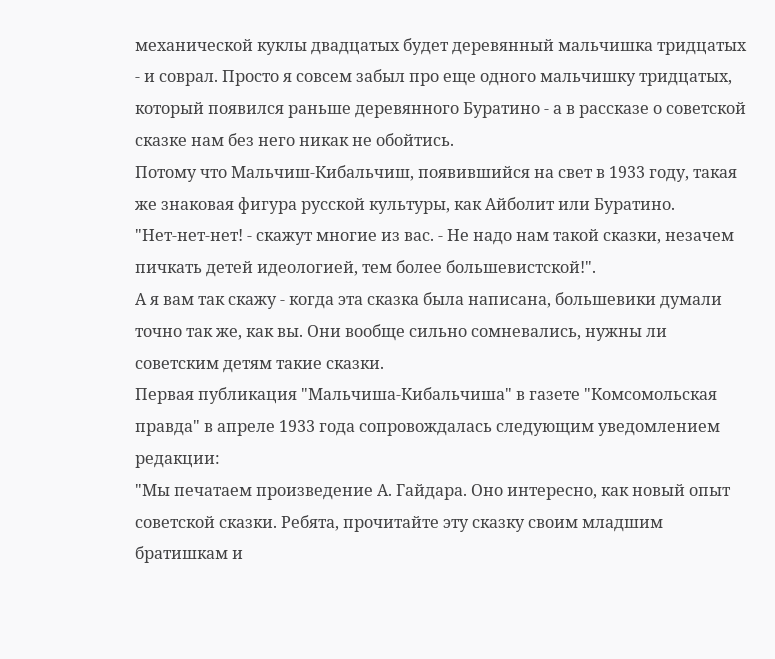механической куклы двадцатых будет деревянный мальчишка тридцатых - и соврал. Просто я совсем забыл про еще одного мальчишку тридцатых, который появился раньше деревянного Буратино - а в рассказе о советской сказке нам без него никак не обойтись.
Потому что Мальчиш-Кибальчиш, появившийся на свет в 1933 году, такая же знаковая фигура русской культуры, как Айболит или Буратино.
"Нет-нет-нет! - скажут многие из вас. - Не надо нам такой сказки, незачем пичкать детей идеологией, тем более большевистской!".
А я вам так скажу - когда эта сказка была написана, большевики думали точно так же, как вы. Они вообще сильно сомневались, нужны ли советским детям такие сказки.
Первая публикация "Мальчиша-Кибальчиша" в газете "Комсомольская правда" в апреле 1933 года сопровождалась следующим уведомлением редакции:
"Мы печатаем произведение А. Гайдара. Оно интересно, как новый опыт советской сказки. Ребята, прочитайте эту сказку своим младшим братишкам и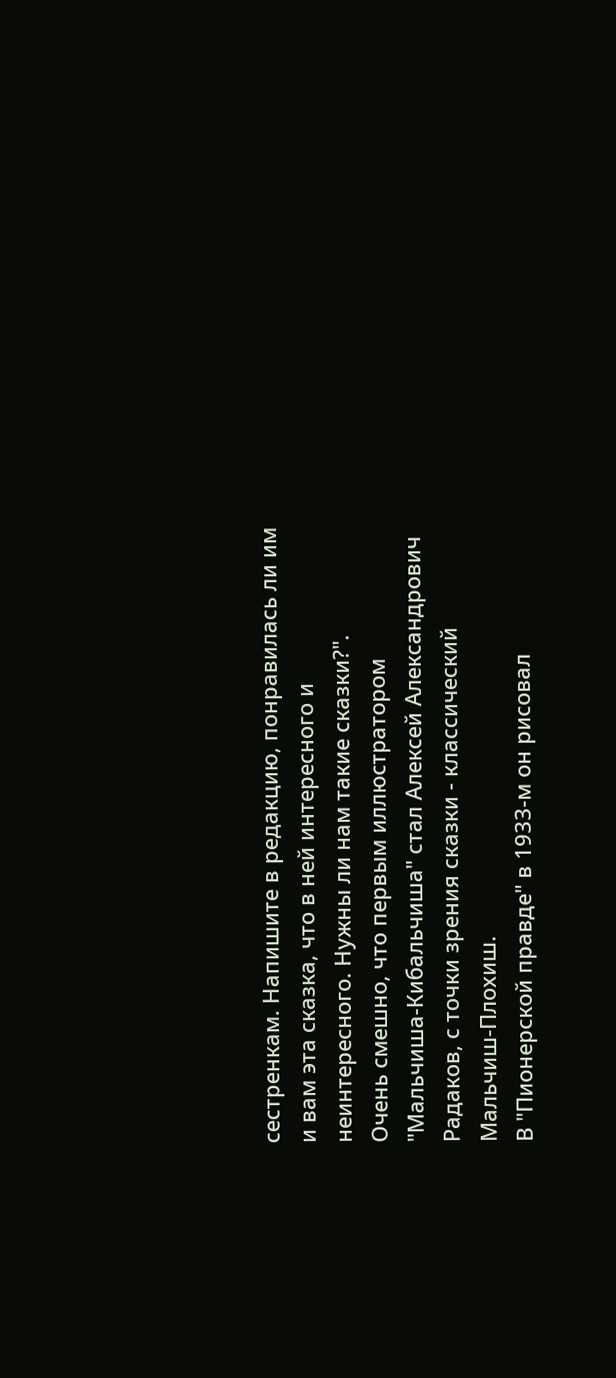сестренкам. Напишите в редакцию, понравилась ли им и вам эта сказка, что в ней интересного и неинтересного. Нужны ли нам такие сказки?".
Очень смешно, что первым иллюстратором "Мальчиша-Кибальчиша" стал Алексей Александрович Радаков, с точки зрения сказки - классический Мальчиш-Плохиш.
В "Пионерской правде" в 1933-м он рисовал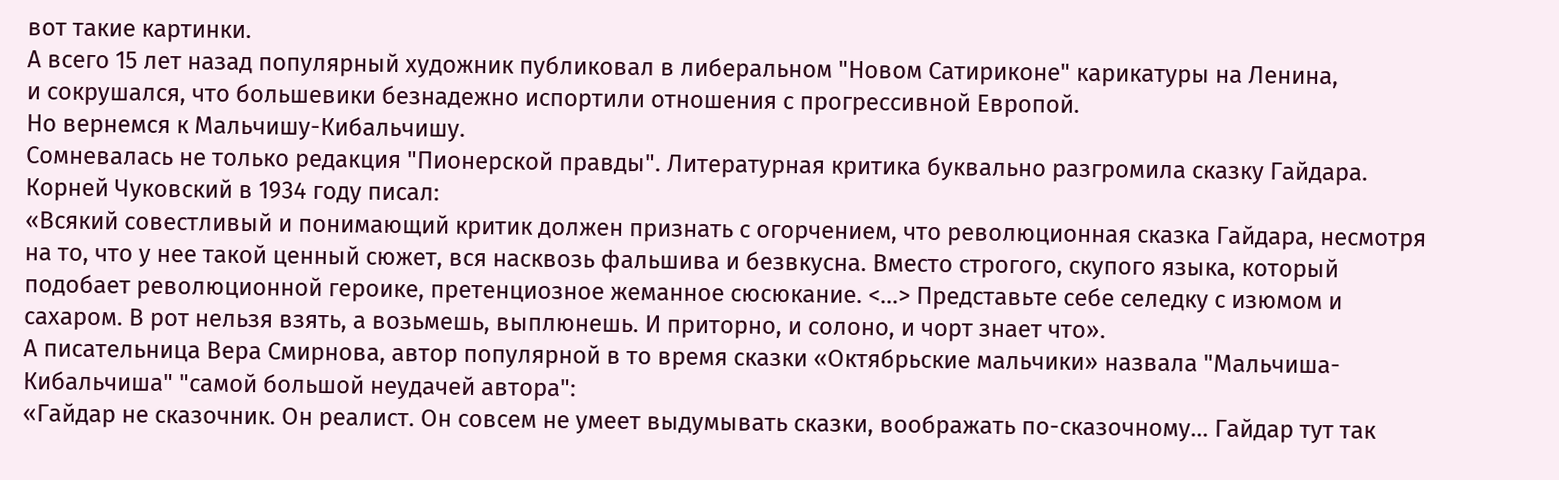вот такие картинки.
А всего 15 лет назад популярный художник публиковал в либеральном "Новом Сатириконе" карикатуры на Ленина,
и сокрушался, что большевики безнадежно испортили отношения с прогрессивной Европой.
Но вернемся к Мальчишу-Кибальчишу.
Сомневалась не только редакция "Пионерской правды". Литературная критика буквально разгромила сказку Гайдара.
Корней Чуковский в 1934 году писал:
«Всякий совестливый и понимающий критик должен признать с огорчением, что революционная сказка Гайдара, несмотря на то, что у нее такой ценный сюжет, вся насквозь фальшива и безвкусна. Вместо строгого, скупого языка, который подобает революционной героике, претенциозное жеманное сюсюкание. <...> Представьте себе селедку с изюмом и сахаром. В рот нельзя взять, а возьмешь, выплюнешь. И приторно, и солоно, и чорт знает что».
А писательница Вера Смирнова, автор популярной в то время сказки «Октябрьские мальчики» назвала "Мальчиша-Кибальчиша" "самой большой неудачей автора":
«Гайдар не сказочник. Он реалист. Он совсем не умеет выдумывать сказки, воображать по-сказочному… Гайдар тут так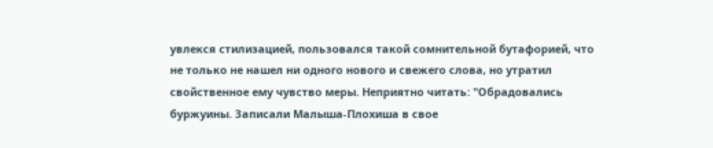увлекся стилизацией, пользовался такой сомнительной бутафорией, что не только не нашел ни одного нового и свежего слова, но утратил свойственное ему чувство меры. Неприятно читать: "Обрадовались буржуины. Записали Малыша-Плохиша в свое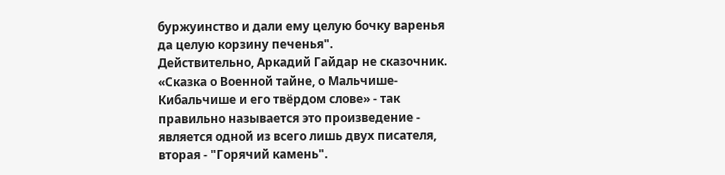буржуинство и дали ему целую бочку варенья да целую корзину печенья".
Действительно, Аркадий Гайдар не сказочник. «Сказка о Военной тайне, о Мальчише-Кибальчише и его твёрдом слове» - так правильно называется это произведение - является одной из всего лишь двух писателя, вторая - "Горячий камень".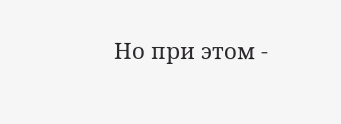Но при этом -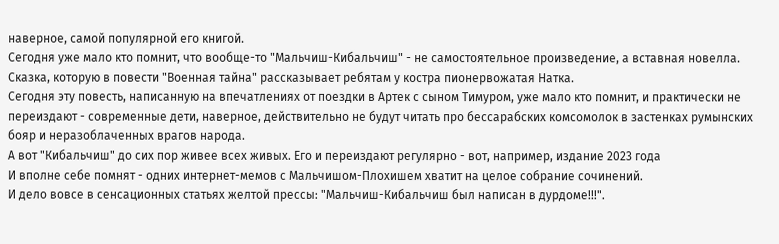наверное, самой популярной его книгой.
Сегодня уже мало кто помнит, что вообще-то "Мальчиш-Кибальчиш" - не самостоятельное произведение, а вставная новелла. Сказка, которую в повести "Военная тайна" рассказывает ребятам у костра пионервожатая Натка.
Сегодня эту повесть, написанную на впечатлениях от поездки в Артек с сыном Тимуром, уже мало кто помнит, и практически не переиздают - современные дети, наверное, действительно не будут читать про бессарабских комсомолок в застенках румынских бояр и неразоблаченных врагов народа.
А вот "Кибальчиш" до сих пор живее всех живых. Его и переиздают регулярно - вот, например, издание 2023 года
И вполне себе помнят - одних интернет-мемов с Мальчишом-Плохишем хватит на целое собрание сочинений.
И дело вовсе в сенсационных статьях желтой прессы: "Мальчиш-Кибальчиш был написан в дурдоме!!!".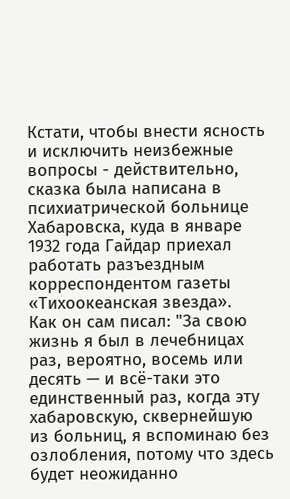Кстати, чтобы внести ясность и исключить неизбежные вопросы - действительно, сказка была написана в психиатрической больнице Хабаровска, куда в январе 1932 года Гайдар приехал работать разъездным корреспондентом газеты «Тихоокеанская звезда».
Как он сам писал: "За свою жизнь я был в лечебницах раз, вероятно, восемь или десять — и всё-таки это единственный раз, когда эту хабаровскую, сквернейшую из больниц, я вспоминаю без озлобления, потому что здесь будет неожиданно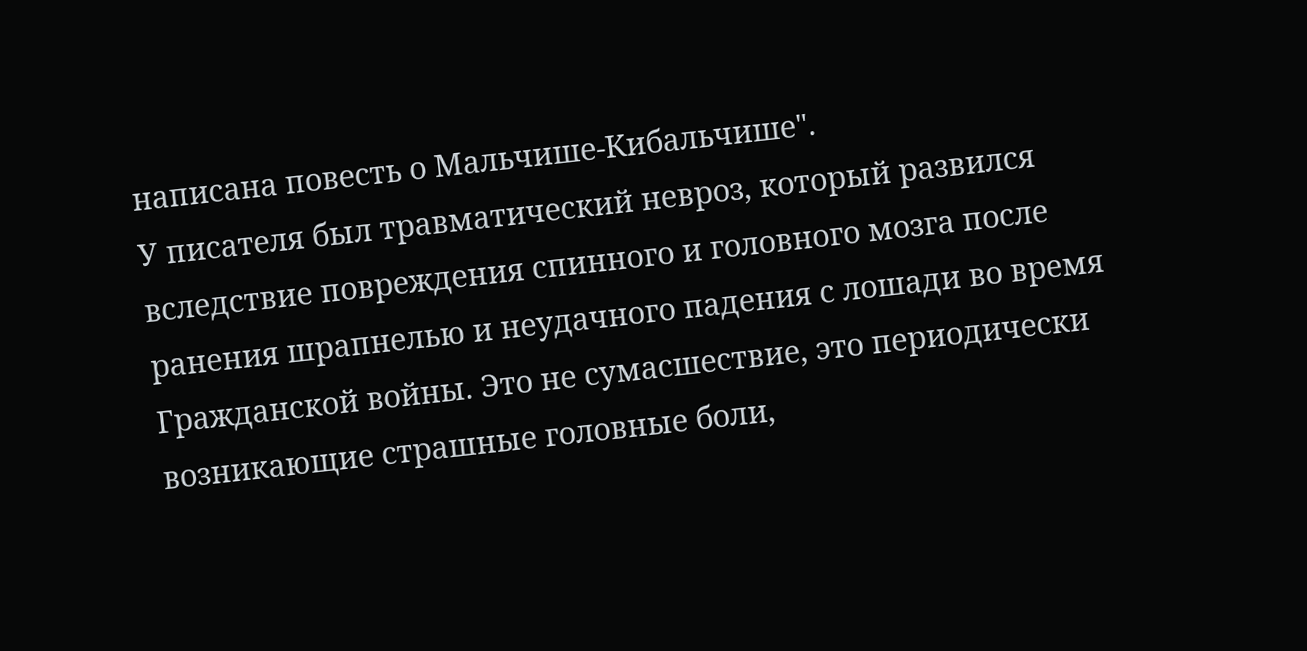написана повесть о Мальчише-Кибальчише".
У писателя был травматический невроз, который развился вследствие повреждения спинного и головного мозга после ранения шрапнелью и неудачного падения с лошади во время Гражданской войны. Это не сумасшествие, это периодически возникающие страшные головные боли,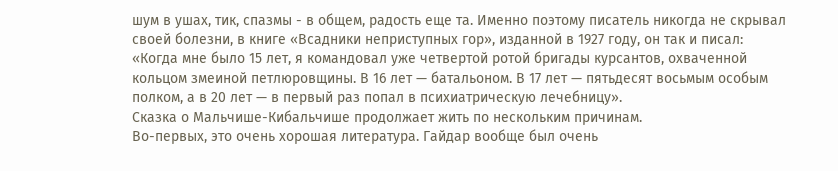шум в ушах, тик, спазмы - в общем, радость еще та. Именно поэтому писатель никогда не скрывал своей болезни, в книге «Всадники неприступных гор», изданной в 1927 году, он так и писал:
«Когда мне было 15 лет, я командовал уже четвертой ротой бригады курсантов, охваченной кольцом змеиной петлюровщины. В 16 лет — батальоном. В 17 лет — пятьдесят восьмым особым полком, а в 20 лет — в первый раз попал в психиатрическую лечебницу».
Сказка о Мальчише-Кибальчише продолжает жить по нескольким причинам.
Во-первых, это очень хорошая литература. Гайдар вообще был очень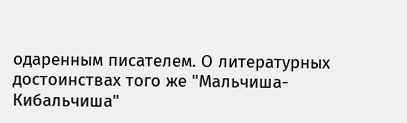одаренным писателем. О литературных достоинствах того же "Мальчиша-Кибальчиша"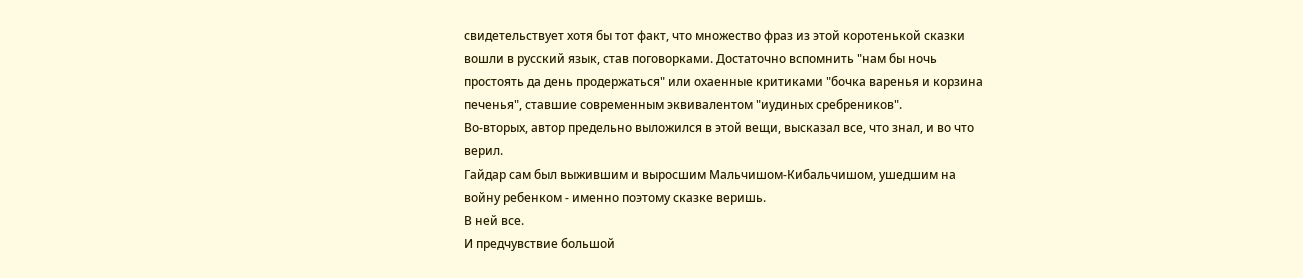свидетельствует хотя бы тот факт, что множество фраз из этой коротенькой сказки вошли в русский язык, став поговорками. Достаточно вспомнить "нам бы ночь простоять да день продержаться" или охаенные критиками "бочка варенья и корзина печенья", ставшие современным эквивалентом "иудиных сребреников".
Во-вторых, автор предельно выложился в этой вещи, высказал все, что знал, и во что верил.
Гайдар сам был выжившим и выросшим Мальчишом-Кибальчишом, ушедшим на войну ребенком - именно поэтому сказке веришь.
В ней все.
И предчувствие большой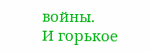войны.
И горькое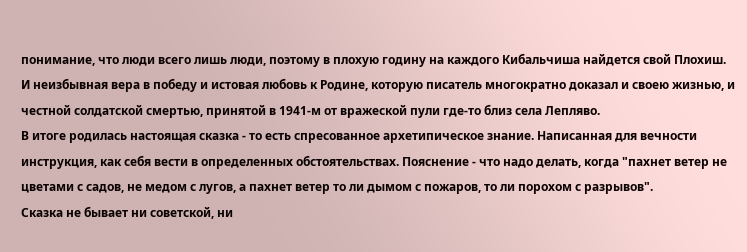понимание, что люди всего лишь люди, поэтому в плохую годину на каждого Кибальчиша найдется свой Плохиш.
И неизбывная вера в победу и истовая любовь к Родине, которую писатель многократно доказал и своею жизнью, и честной солдатской смертью, принятой в 1941-м от вражеской пули где-то близ села Лепляво.
В итоге родилась настоящая сказка - то есть спресованное архетипическое знание. Написанная для вечности инструкция, как себя вести в определенных обстоятельствах. Пояснение - что надо делать, когда "пахнет ветер не цветами с садов, не медом с лугов, а пахнет ветер то ли дымом с пожаров, то ли порохом с разрывов".
Сказка не бывает ни советской, ни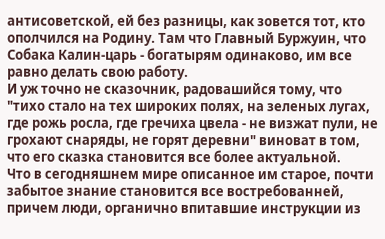антисоветской, ей без разницы, как зовется тот, кто ополчился на Родину. Там что Главный Буржуин, что Собака Калин-царь - богатырям одинаково, им все равно делать свою работу.
И уж точно не сказочник, радовашийся тому, что "тихо стало на тех широких полях, на зеленых лугах, где рожь росла, где гречиха цвела - не визжат пули, не грохают снаряды, не горят деревни" виноват в том, что его сказка становится все более актуальной.
Что в сегодняшнем мире описанное им старое, почти забытое знание становится все востребованней, причем люди, органично впитавшие инструкции из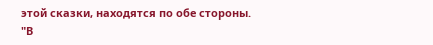этой сказки, находятся по обе стороны.
"В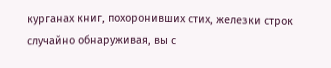курганах книг, похоронивших стих, железки строк случайно обнаруживая, вы с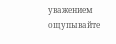уважением ощупывайте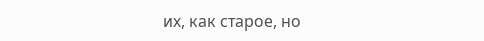их, как старое, но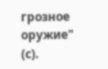грозное оружие" (с).